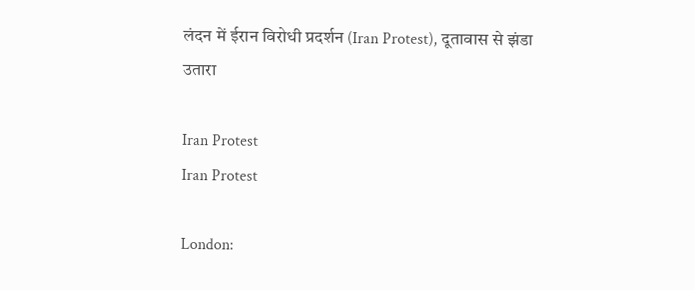लंदन में ईरान विरोधी प्रदर्शन (Iran Protest), दूतावास से झंडा उतारा

Iran Protest
Iran Protest

London: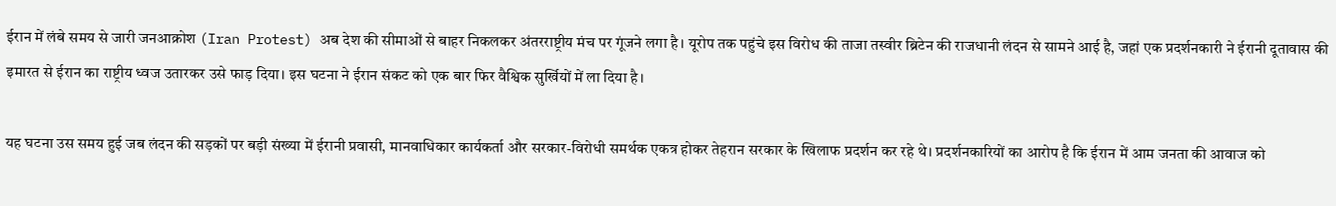ईरान में लंबे समय से जारी जनआक्रोश (Iran Protest) अब देश की सीमाओं से बाहर निकलकर अंतरराष्ट्रीय मंच पर गूंजने लगा है। यूरोप तक पहुंचे इस विरोध की ताजा तस्वीर ब्रिटेन की राजधानी लंदन से सामने आई है, जहां एक प्रदर्शनकारी ने ईरानी दूतावास की इमारत से ईरान का राष्ट्रीय ध्वज उतारकर उसे फाड़ दिया। इस घटना ने ईरान संकट को एक बार फिर वैश्विक सुर्खियों में ला दिया है।

यह घटना उस समय हुई जब लंदन की सड़कों पर बड़ी संख्या में ईरानी प्रवासी, मानवाधिकार कार्यकर्ता और सरकार-विरोधी समर्थक एकत्र होकर तेहरान सरकार के खिलाफ प्रदर्शन कर रहे थे। प्रदर्शनकारियों का आरोप है कि ईरान में आम जनता की आवाज को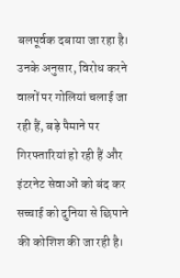बलपूर्वक दबाया जा रहा है। उनके अनुसार, विरोध करने वालों पर गोलियां चलाई जा रही हैं, बड़े पैमाने पर गिरफ्तारियां हो रही हैं और इंटरनेट सेवाओं को बंद कर सच्चाई को दुनिया से छिपाने की कोशिश की जा रही है।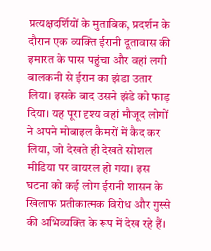प्रत्यक्षदर्शियों के मुताबिक, प्रदर्शन के दौरान एक व्यक्ति ईरानी दूतावास की इमारत के पास पहुंचा और वहां लगी बालकनी से ईरान का झंडा उतार लिया। इसके बाद उसने झंडे को फाड़ दिया। यह पूरा दृश्य वहां मौजूद लोगों ने अपने मोबाइल कैमरों में कैद कर लिया, जो देखते ही देखते सोशल मीडिया पर वायरल हो गया। इस घटना को कई लोग ईरानी शासन के खिलाफ प्रतीकात्मक विरोध और गुस्से की अभिव्यक्ति के रूप में देख रहे हैं।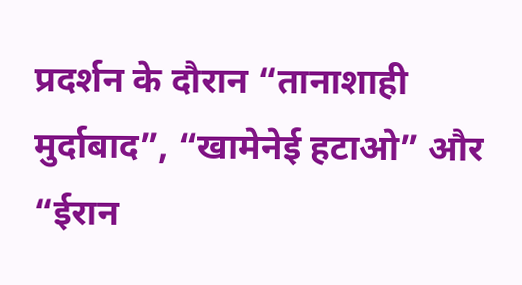प्रदर्शन के दौरान “तानाशाही मुर्दाबाद”, “खामेनेई हटाओ” और “ईरान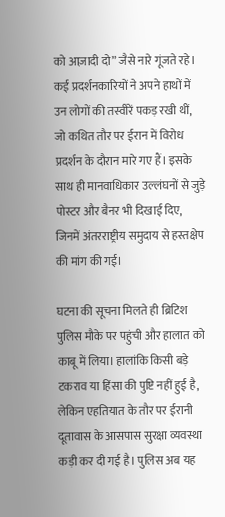को आज़ादी दो” जैसे नारे गूंजते रहे। कई प्रदर्शनकारियों ने अपने हाथों में उन लोगों की तस्वीरें पकड़ रखी थीं, जो कथित तौर पर ईरान में विरोध प्रदर्शन के दौरान मारे गए हैं। इसके साथ ही मानवाधिकार उल्लंघनों से जुड़े पोस्टर और बैनर भी दिखाई दिए, जिनमें अंतरराष्ट्रीय समुदाय से हस्तक्षेप की मांग की गई।

घटना की सूचना मिलते ही ब्रिटिश पुलिस मौके पर पहुंची और हालात को काबू में लिया। हालांकि किसी बड़े टकराव या हिंसा की पुष्टि नहीं हुई है, लेकिन एहतियात के तौर पर ईरानी दूतावास के आसपास सुरक्षा व्यवस्था कड़ी कर दी गई है। पुलिस अब यह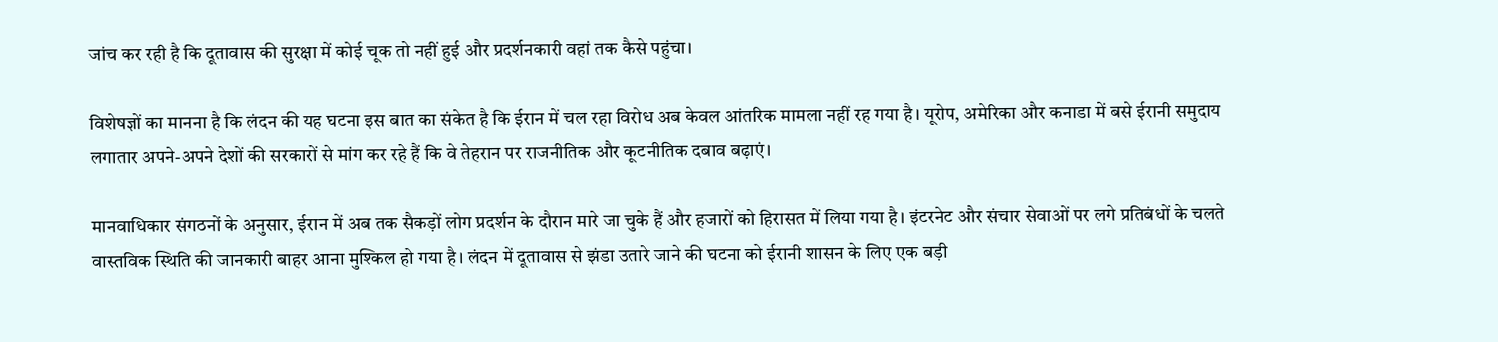जांच कर रही है कि दूतावास की सुरक्षा में कोई चूक तो नहीं हुई और प्रदर्शनकारी वहां तक कैसे पहुंचा।

विशेषज्ञों का मानना है कि लंदन की यह घटना इस बात का संकेत है कि ईरान में चल रहा विरोध अब केवल आंतरिक मामला नहीं रह गया है। यूरोप, अमेरिका और कनाडा में बसे ईरानी समुदाय लगातार अपने-अपने देशों की सरकारों से मांग कर रहे हैं कि वे तेहरान पर राजनीतिक और कूटनीतिक दबाव बढ़ाएं।

मानवाधिकार संगठनों के अनुसार, ईरान में अब तक सैकड़ों लोग प्रदर्शन के दौरान मारे जा चुके हैं और हजारों को हिरासत में लिया गया है। इंटरनेट और संचार सेवाओं पर लगे प्रतिबंधों के चलते वास्तविक स्थिति की जानकारी बाहर आना मुश्किल हो गया है। लंदन में दूतावास से झंडा उतारे जाने की घटना को ईरानी शासन के लिए एक बड़ी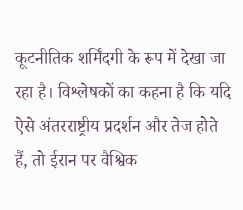कूटनीतिक शर्मिंदगी के रूप में देखा जा रहा है। विश्लेषकों का कहना है कि यदि ऐसे अंतरराष्ट्रीय प्रदर्शन और तेज होते हैं, तो ईरान पर वैश्विक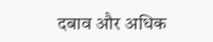दबाव और अधिक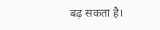बढ़ सकता है।